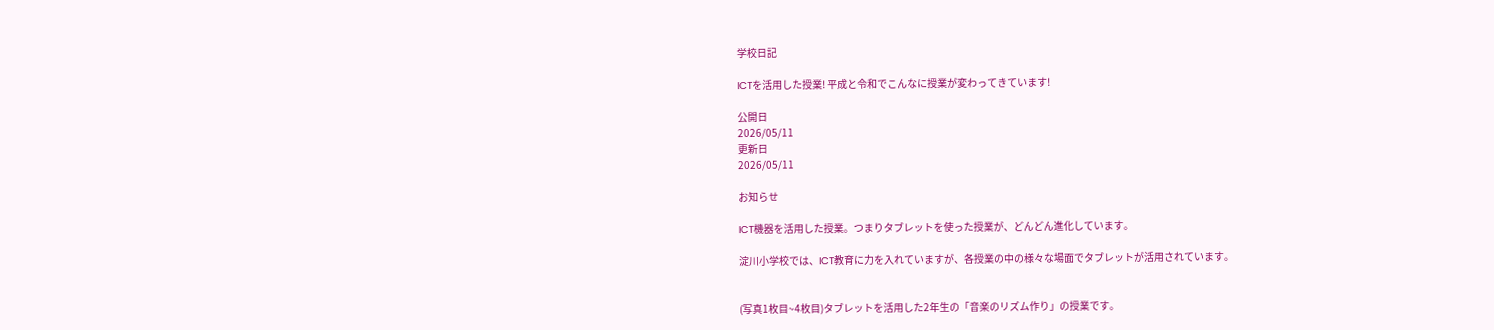学校日記

ICTを活用した授業! 平成と令和でこんなに授業が変わってきています!

公開日
2026/05/11
更新日
2026/05/11

お知らせ

ICT機器を活用した授業。つまりタブレットを使った授業が、どんどん進化しています。

淀川小学校では、ICT教育に力を入れていますが、各授業の中の様々な場面でタブレットが活用されています。


(写真1枚目~4枚目)タブレットを活用した2年生の「音楽のリズム作り」の授業です。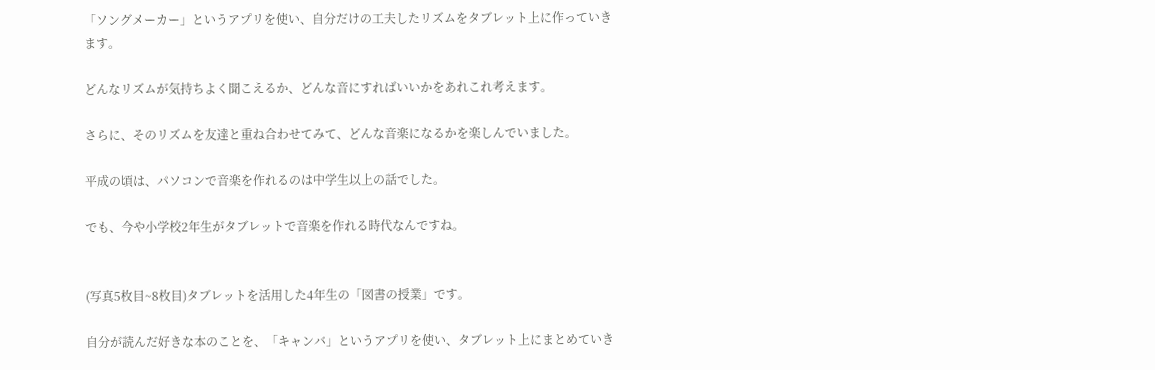「ソングメーカー」というアプリを使い、自分だけの工夫したリズムをタブレット上に作っていきます。

どんなリズムが気持ちよく聞こえるか、どんな音にすればいいかをあれこれ考えます。

さらに、そのリズムを友達と重ね合わせてみて、どんな音楽になるかを楽しんでいました。

平成の頃は、パソコンで音楽を作れるのは中学生以上の話でした。

でも、今や小学校2年生がタブレットで音楽を作れる時代なんですね。


(写真5枚目~8枚目)タブレットを活用した4年生の「図書の授業」です。

自分が読んだ好きな本のことを、「キャンバ」というアプリを使い、タブレット上にまとめていき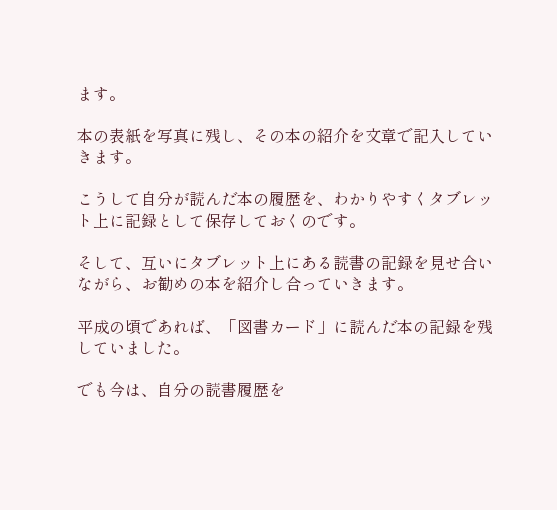ます。

本の表紙を写真に残し、その本の紹介を文章で記入していきます。

こうして自分が読んだ本の履歴を、わかりやすくタブレット上に記録として保存しておくのです。

そして、互いにタブレット上にある読書の記録を見せ合いながら、お勧めの本を紹介し合っていきます。

平成の頃であれば、「図書カード」に読んだ本の記録を残していました。

でも今は、自分の読書履歴を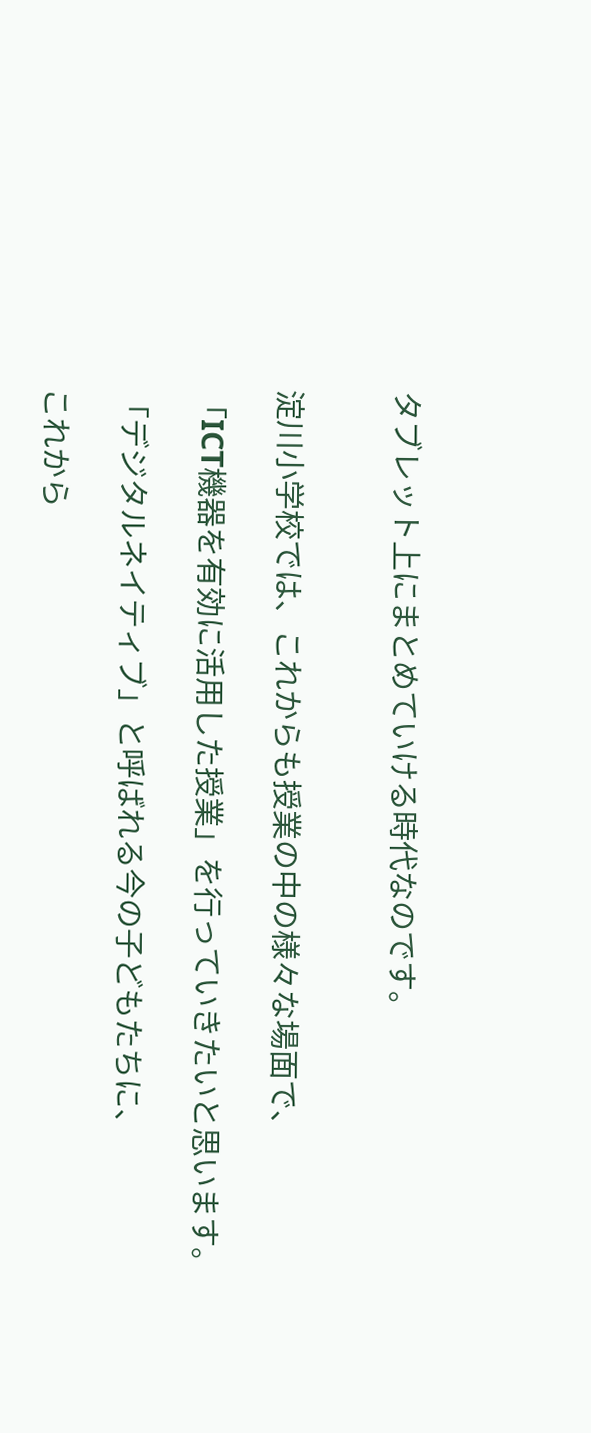タブレット上にまとめていける時代なのです。


淀川小学校では、これからも授業の中の様々な場面で、

「ICT機器を有効に活用した授業」を行っていきたいと思います。

「デジタルネイティブ」と呼ばれる今の子どもたちに、

これから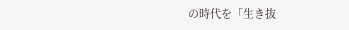の時代を「生き抜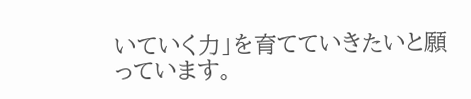いていく力」を育てていきたいと願っています。